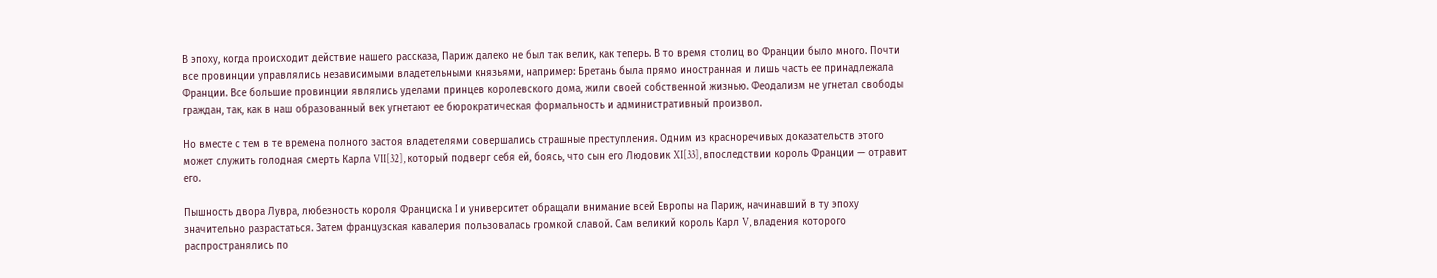В эпоху, когда происходит действие нашего рассказа, Париж далеко не был так велик, как теперь. В то время столиц во Франции было много. Почти все провинции управлялись независимыми владетельными князьями, например: Бретань была прямо иностранная и лишь часть ее принадлежала Франции. Все большие провинции являлись уделами принцев королевского дома, жили своей собственной жизнью. Феодализм не угнетал свободы граждан, так, как в наш образованный век угнетают ее бюрократическая формальность и административный произвол.

Но вместе с тем в те времена полного застоя владетелями совершались страшные преступления. Одним из красноречивых доказательств этого может служить голодная смерть Карла VII[32], который подверг себя ей, боясь, что сын его Людовик XI[33], впоследствии король Франции — отравит его.

Пышность двора Лувра, любезность короля Франциска I и университет обращали внимание всей Европы на Париж, начинавший в ту эпоху значительно разрастаться. Затем французская кавалерия пользовалась громкой славой. Сам великий король Карл V, владения которого распространялись по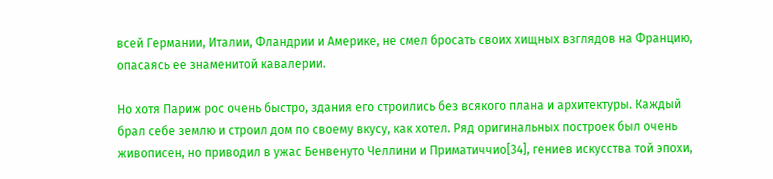всей Германии, Италии, Фландрии и Америке, не смел бросать своих хищных взглядов на Францию, опасаясь ее знаменитой кавалерии.

Но хотя Париж рос очень быстро, здания его строились без всякого плана и архитектуры. Каждый брал себе землю и строил дом по своему вкусу, как хотел. Ряд оригинальных построек был очень живописен, но приводил в ужас Бенвенуто Челлини и Приматиччио[34], гениев искусства той эпохи,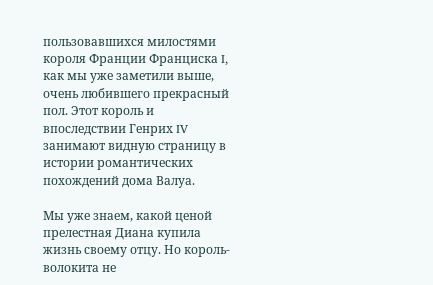пользовавшихся милостями короля Франции Франциска I, как мы уже заметили выше, очень любившего прекрасный пол. Этот король и впоследствии Генрих IV занимают видную страницу в истории романтических похождений дома Валуа.

Мы уже знаем, какой ценой прелестная Диана купила жизнь своему отцу. Но король-волокита не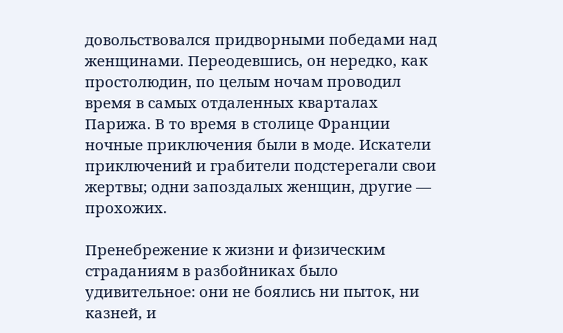довольствовался придворными победами над женщинами. Переодевшись, он нередко, как простолюдин, по целым ночам проводил время в самых отдаленных кварталах Парижа. В то время в столице Франции ночные приключения были в моде. Искатели приключений и грабители подстерегали свои жертвы; одни запоздалых женщин, другие — прохожих.

Пренебрежение к жизни и физическим страданиям в разбойниках было удивительное: они не боялись ни пыток, ни казней, и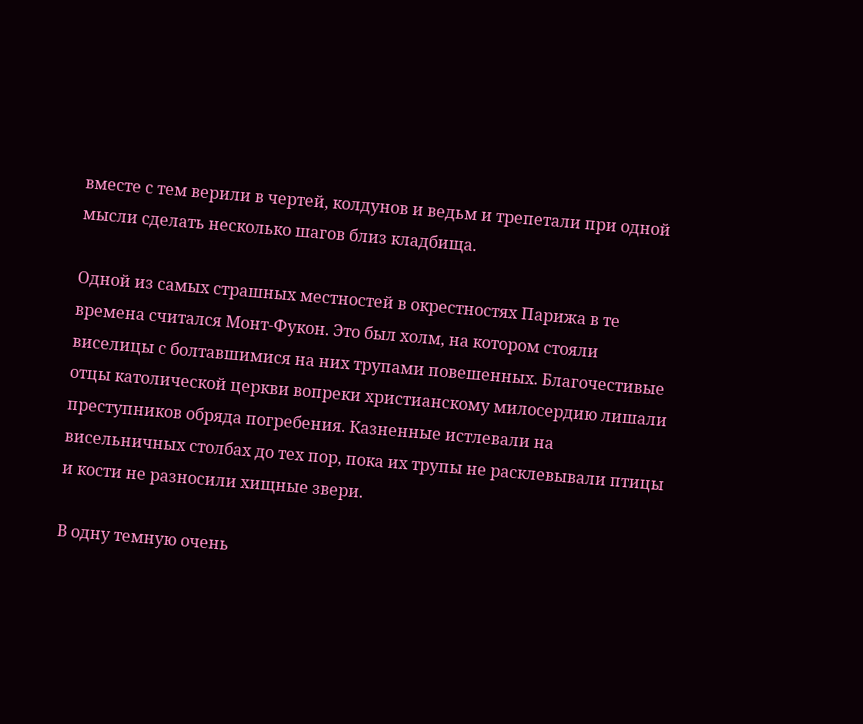вместе с тем верили в чертей, колдунов и ведьм и трепетали при одной мысли сделать несколько шагов близ кладбища.

Одной из самых страшных местностей в окрестностях Парижа в те времена считался Монт-Фукон. Это был холм, на котором стояли виселицы с болтавшимися на них трупами повешенных. Благочестивые отцы католической церкви вопреки христианскому милосердию лишали преступников обряда погребения. Казненные истлевали на висельничных столбах до тех пор, пока их трупы не расклевывали птицы и кости не разносили хищные звери.

В одну темную очень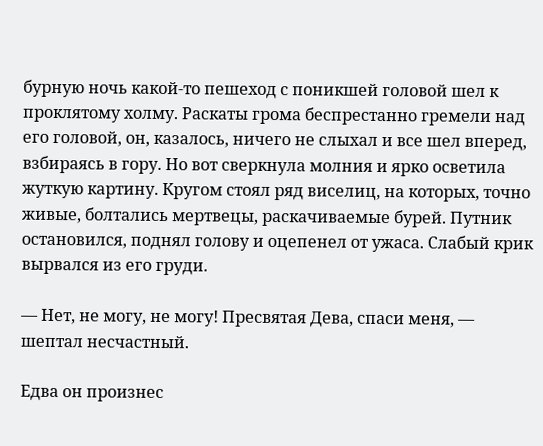бурную ночь какой-то пешеход с поникшей головой шел к проклятому холму. Раскаты грома беспрестанно гремели над его головой, он, казалось, ничего не слыхал и все шел вперед, взбираясь в гору. Но вот сверкнула молния и ярко осветила жуткую картину. Кругом стоял ряд виселиц, на которых, точно живые, болтались мертвецы, раскачиваемые бурей. Путник остановился, поднял голову и оцепенел от ужаса. Слабый крик вырвался из его груди.

— Нет, не могу, не могу! Пресвятая Дева, спаси меня, — шептал несчастный.

Едва он произнес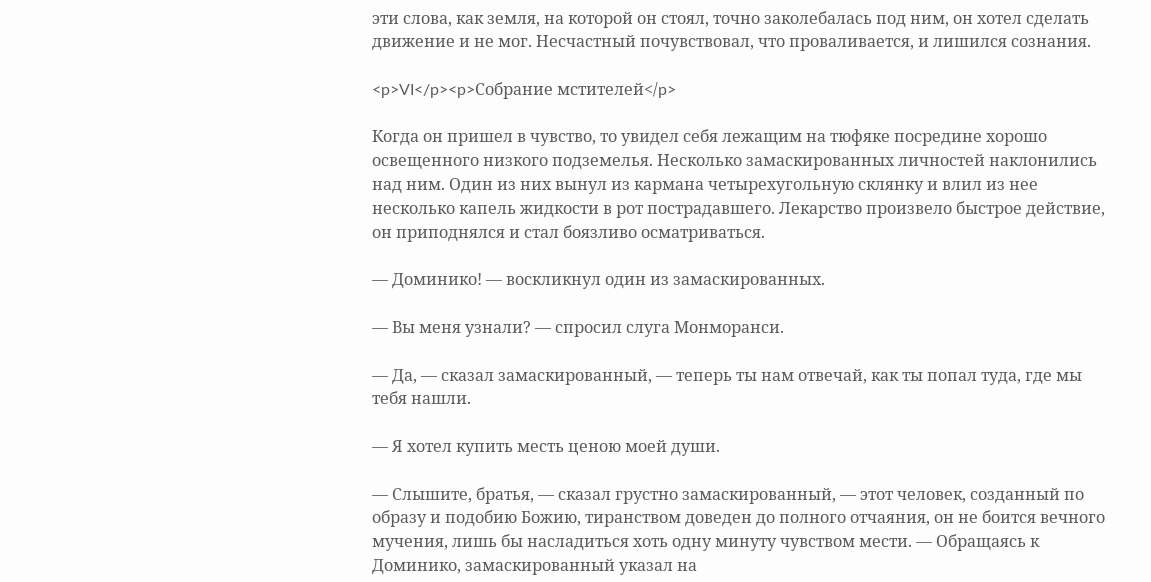эти слова, как земля, на которой он стоял, точно заколебалась под ним, он хотел сделать движение и не мог. Несчастный почувствовал, что проваливается, и лишился сознания.

<p>VI</p><p>Собрание мстителей</p>

Когда он пришел в чувство, то увидел себя лежащим на тюфяке посредине хорошо освещенного низкого подземелья. Несколько замаскированных личностей наклонились над ним. Один из них вынул из кармана четырехугольную склянку и влил из нее несколько капель жидкости в рот пострадавшего. Лекарство произвело быстрое действие, он приподнялся и стал боязливо осматриваться.

— Доминико! — воскликнул один из замаскированных.

— Вы меня узнали? — спросил слуга Монморанси.

— Да, — сказал замаскированный, — теперь ты нам отвечай, как ты попал туда, где мы тебя нашли.

— Я хотел купить месть ценою моей души.

— Слышите, братья, — сказал грустно замаскированный, — этот человек, созданный по образу и подобию Божию, тиранством доведен до полного отчаяния, он не боится вечного мучения, лишь бы насладиться хоть одну минуту чувством мести. — Обращаясь к Доминико, замаскированный указал на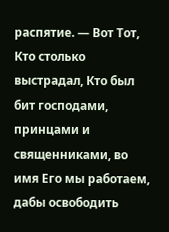распятие. — Вот Тот, Кто столько выстрадал, Кто был бит господами, принцами и священниками, во имя Его мы работаем, дабы освободить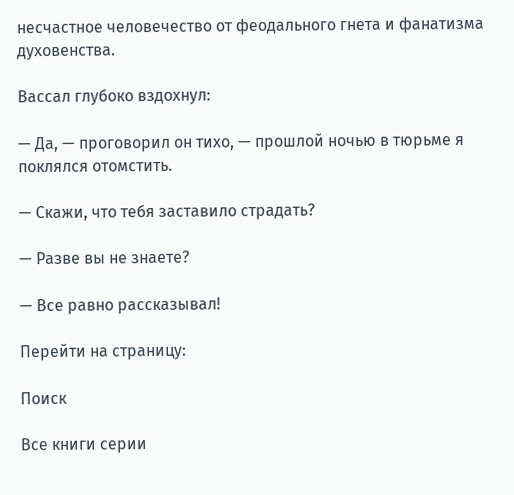несчастное человечество от феодального гнета и фанатизма духовенства.

Вассал глубоко вздохнул:

— Да, — проговорил он тихо, — прошлой ночью в тюрьме я поклялся отомстить.

— Скажи, что тебя заставило страдать?

— Разве вы не знаете?

— Все равно рассказывал!

Перейти на страницу:

Поиск

Все книги серии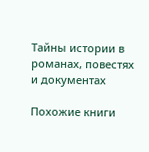Тайны истории в романах, повестях и документах

Похожие книги